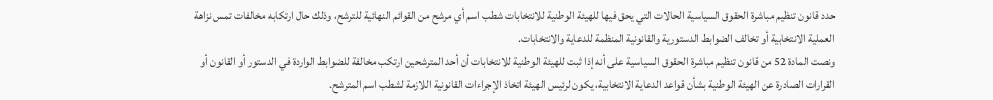حدد قانون تنظيم مباشرة الحقوق السياسية الحالات التي يحق فيها للهيئة الوطنية للانتخابات شطب اسم أي مرشح من القوائم النهائية للترشح، وذلك حال ارتكابه مخالفات تمس نزاهة العملية الانتخابية أو تخالف الضوابط الدستورية والقانونية المنظمة للدعاية والانتخابات.
ونصت المادة 52 من قانون تنظيم مباشرة الحقوق السياسية على أنه إذا ثبت للهيئة الوطنية للانتخابات أن أحد المترشحين ارتكب مخالفة للضوابط الواردة في الدستور أو القانون أو القرارات الصادرة عن الهيئة الوطنية بشأن قواعد الدعاية الانتخابية، يكون لرئيس الهيئة اتخاذ الإجراءات القانونية اللازمة لشطب اسم المترشح.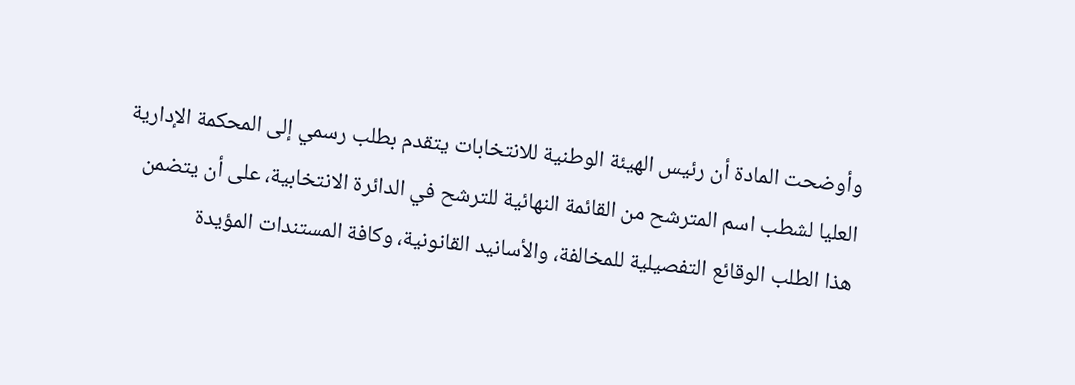وأوضحت المادة أن رئيس الهيئة الوطنية للانتخابات يتقدم بطلب رسمي إلى المحكمة الإدارية العليا لشطب اسم المترشح من القائمة النهائية للترشح في الدائرة الانتخابية، على أن يتضمن هذا الطلب الوقائع التفصيلية للمخالفة، والأسانيد القانونية، وكافة المستندات المؤيدة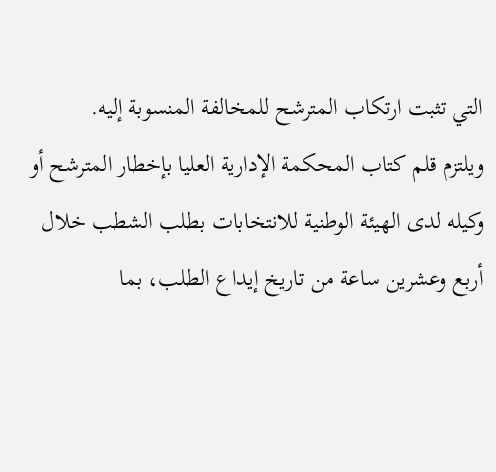التي تثبت ارتكاب المترشح للمخالفة المنسوبة إليه.
ويلتزم قلم كتاب المحكمة الإدارية العليا بإخطار المترشح أو وكيله لدى الهيئة الوطنية للانتخابات بطلب الشطب خلال أربع وعشرين ساعة من تاريخ إيداع الطلب، بما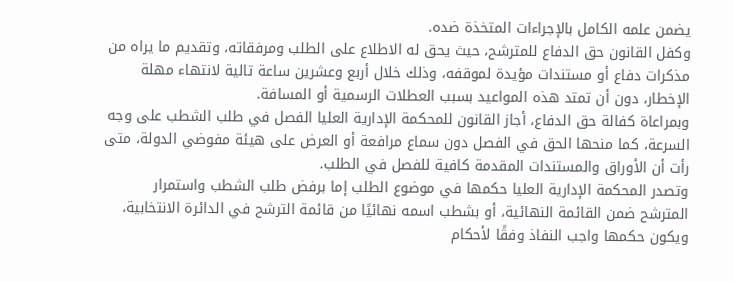يضمن علمه الكامل بالإجراءات المتخذة ضده.
وكفل القانون حق الدفاع للمترشح، حيث يحق له الاطلاع على الطلب ومرفقاته، وتقديم ما يراه من مذكرات دفاع أو مستندات مؤيدة لموقفه، وذلك خلال أربع وعشرين ساعة تالية لانتهاء مهلة الإخطار، دون أن تمتد هذه المواعيد بسبب العطلات الرسمية أو المسافة.
وبمراعاة كفالة حق الدفاع، أجاز القانون للمحكمة الإدارية العليا الفصل في طلب الشطب على وجه السرعة، كما منحها الحق في الفصل دون سماع مرافعة أو العرض على هيئة مفوضي الدولة، متى رأت أن الأوراق والمستندات المقدمة كافية للفصل في الطلب.
وتصدر المحكمة الإدارية العليا حكمها في موضوع الطلب إما برفض طلب الشطب واستمرار المترشح ضمن القائمة النهائية، أو بشطب اسمه نهائيًا من قائمة الترشح في الدائرة الانتخابية، ويكون حكمها واجب النفاذ وفقًا لأحكام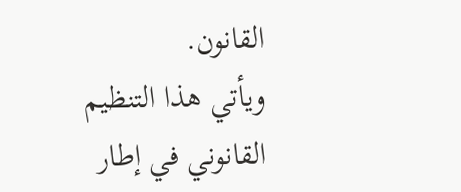القانون.
ويأتي هذا التنظيم القانوني في إطار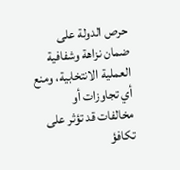حرص الدولة على ضمان نزاهة وشفافية العملية الانتخابية، ومنع أي تجاوزات أو مخالفات قد تؤثر على تكافؤ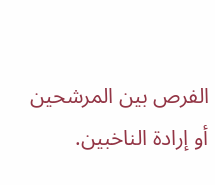الفرص بين المرشحين أو إرادة الناخبين.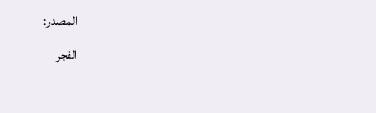المصدر:
الفجر